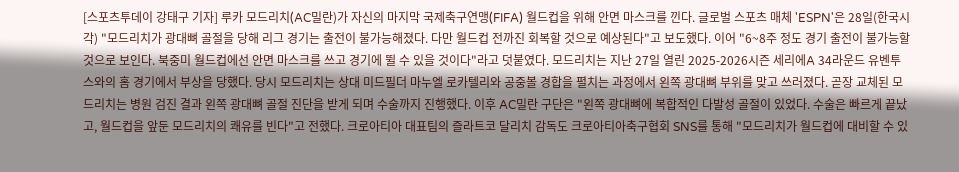[스포츠투데이 강태구 기자] 루카 모드리치(AC밀란)가 자신의 마지막 국제축구연맹(FIFA) 월드컵을 위해 안면 마스크를 낀다. 글로벌 스포츠 매체 'ESPN'은 28일(한국시각) "모드리치가 광대뼈 골절을 당해 리그 경기는 출전이 불가능해졌다. 다만 월드컵 전까진 회복할 것으로 예상된다"고 보도했다. 이어 "6~8주 정도 경기 출전이 불가능할 것으로 보인다. 북중미 월드컵에선 안면 마스크를 쓰고 경기에 뛸 수 있을 것이다"라고 덧붙였다. 모드리치는 지난 27일 열린 2025-2026시즌 세리에A 34라운드 유벤투스와의 홈 경기에서 부상을 당했다. 당시 모드리치는 상대 미드필더 마누엘 로카텔리와 공중볼 경합을 펼치는 과정에서 왼쪽 광대뼈 부위를 맞고 쓰러졌다. 곧장 교체된 모드리치는 병원 검진 결과 왼쪽 광대뼈 골절 진단을 받게 되며 수술까지 진행했다. 이후 AC밀란 구단은 "왼쪽 광대뼈에 복합적인 다발성 골절이 있었다. 수술은 빠르게 끝났고, 월드컵을 앞둔 모드리치의 쾌유를 빈다"고 전했다. 크로아티아 대표팀의 즐라트코 달리치 감독도 크로아티아축구협회 SNS를 통해 "모드리치가 월드컵에 대비할 수 있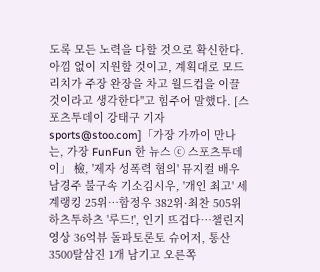도록 모든 노력을 다할 것으로 확신한다. 아낌 없이 지원할 것이고, 계획대로 모드리치가 주장 완장을 차고 월드컵을 이끌 것이라고 생각한다"고 힘주어 말했다. [스포츠투데이 강태구 기자 sports@stoo.com]「가장 가까이 만나는, 가장 FunFun 한 뉴스 ⓒ 스포츠투데이」 檢, '제자 성폭력 혐의' 뮤지컬 배우 남경주 불구속 기소김시우, '개인 최고' 세계랭킹 25위…함정우 382위·최찬 505위하츠투하츠 '루드!', 인기 뜨겁다…챌린지 영상 36억뷰 돌파토론토 슈어저, 통산 3500탈삼진 1개 남기고 오른쪽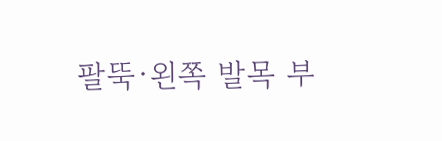팔뚝·왼쪽 발목 부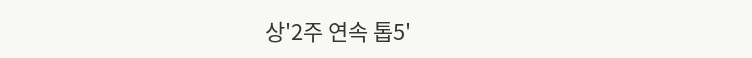상'2주 연속 톱5'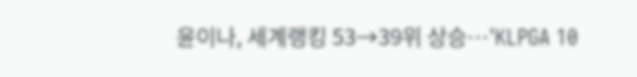윤이나, 세계랭킹 53→39위 상승…'KLPGA 10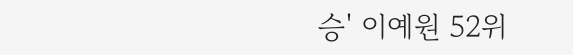승' 이예원 52위